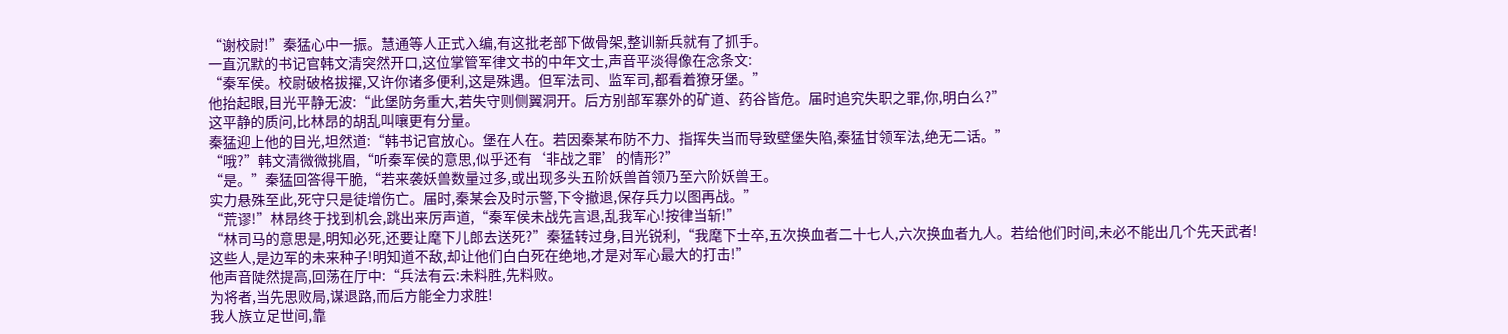“谢校尉!”秦猛心中一振。慧通等人正式入编,有这批老部下做骨架,整训新兵就有了抓手。
一直沉默的书记官韩文清突然开口,这位掌管军律文书的中年文士,声音平淡得像在念条文:
“秦军侯。校尉破格拔擢,又许你诸多便利,这是殊遇。但军法司、监军司,都看着獠牙堡。”
他抬起眼,目光平静无波:“此堡防务重大,若失守则侧翼洞开。后方别部军寨外的矿道、药谷皆危。届时追究失职之罪,你,明白么?”
这平静的质问,比林昂的胡乱叫嚷更有分量。
秦猛迎上他的目光,坦然道:“韩书记官放心。堡在人在。若因秦某布防不力、指挥失当而导致壁堡失陷,秦猛甘领军法,绝无二话。”
“哦?”韩文清微微挑眉,“听秦军侯的意思,似乎还有‘非战之罪’的情形?”
“是。”秦猛回答得干脆,“若来袭妖兽数量过多,或出现多头五阶妖兽首领乃至六阶妖兽王。
实力悬殊至此,死守只是徒增伤亡。届时,秦某会及时示警,下令撤退,保存兵力以图再战。”
“荒谬!”林昂终于找到机会,跳出来厉声道,“秦军侯未战先言退,乱我军心!按律当斩!”
“林司马的意思是,明知必死,还要让麾下儿郎去送死?”秦猛转过身,目光锐利,“我麾下士卒,五次换血者二十七人,六次换血者九人。若给他们时间,未必不能出几个先天武者!
这些人,是边军的未来种子!明知道不敌,却让他们白白死在绝地,才是对军心最大的打击!”
他声音陡然提高,回荡在厅中:“兵法有云:未料胜,先料败。
为将者,当先思败局,谋退路,而后方能全力求胜!
我人族立足世间,靠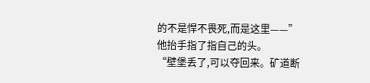的不是悍不畏死,而是这里——”
他抬手指了指自己的头。
“壁堡丢了,可以夺回来。矿道断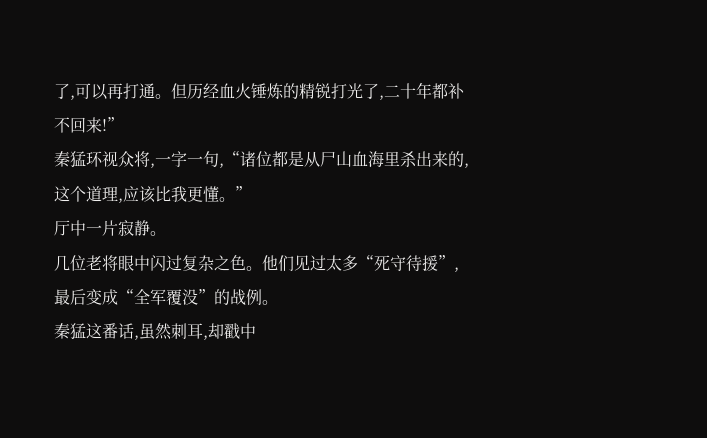了,可以再打通。但历经血火锤炼的精锐打光了,二十年都补不回来!”
秦猛环视众将,一字一句,“诸位都是从尸山血海里杀出来的,这个道理,应该比我更懂。”
厅中一片寂静。
几位老将眼中闪过复杂之色。他们见过太多“死守待援”,最后变成“全军覆没”的战例。
秦猛这番话,虽然刺耳,却戳中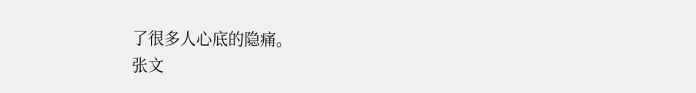了很多人心底的隐痛。
张文